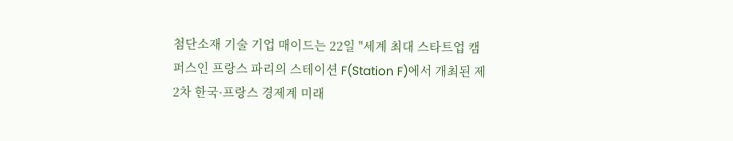첨단소재 기술 기업 매이드는 22일 "세계 최대 스타트업 캠퍼스인 프랑스 파리의 스테이션 F(Station F)에서 개최된 제2차 한국·프랑스 경제계 미래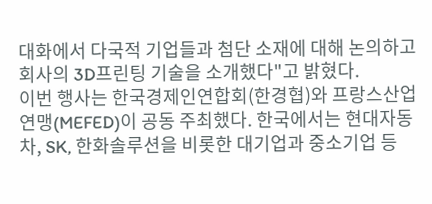대화에서 다국적 기업들과 첨단 소재에 대해 논의하고 회사의 3D프린팅 기술을 소개했다"고 밝혔다.
이번 행사는 한국경제인연합회(한경협)와 프랑스산업연맹(MEFED)이 공동 주최했다. 한국에서는 현대자동차, SK, 한화솔루션을 비롯한 대기업과 중소기업 등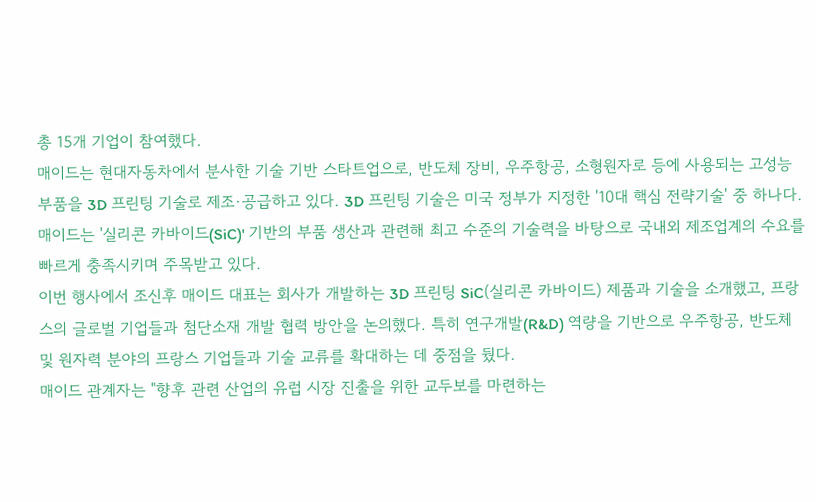총 15개 기업이 참여했다.
매이드는 현대자동차에서 분사한 기술 기반 스타트업으로, 반도체 장비, 우주항공, 소형원자로 등에 사용되는 고성능 부품을 3D 프린팅 기술로 제조·공급하고 있다. 3D 프린팅 기술은 미국 정부가 지정한 '10대 핵심 전략기술' 중 하나다. 매이드는 '실리콘 카바이드(SiC)' 기반의 부품 생산과 관련해 최고 수준의 기술력을 바탕으로 국내외 제조업계의 수요를 빠르게 충족시키며 주목받고 있다.
이번 행사에서 조신후 매이드 대표는 회사가 개발하는 3D 프린팅 SiC(실리콘 카바이드) 제품과 기술을 소개했고, 프랑스의 글로벌 기업들과 첨단소재 개발 협력 방안을 논의했다. 특히 연구개발(R&D) 역량을 기반으로 우주항공, 반도체 및 원자력 분야의 프랑스 기업들과 기술 교류를 확대하는 데 중점을 뒀다.
매이드 관계자는 "향후 관련 산업의 유럽 시장 진출을 위한 교두보를 마련하는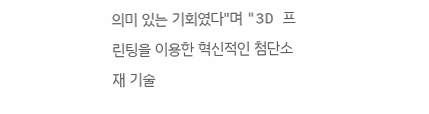의미 있는 기회였다"며 "3D 프린팅을 이용한 혁신적인 첨단소재 기술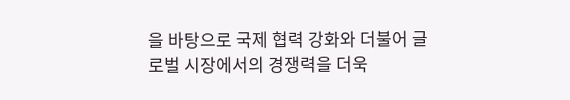을 바탕으로 국제 협력 강화와 더불어 글로벌 시장에서의 경쟁력을 더욱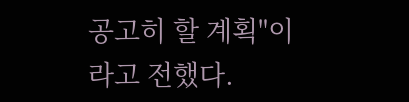공고히 할 계획"이라고 전했다.